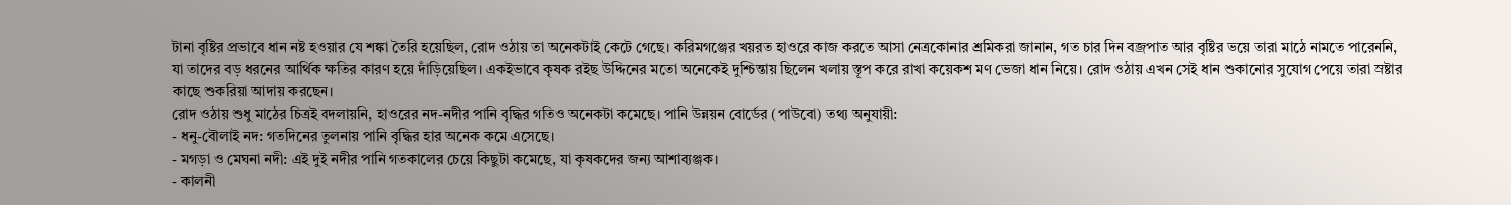টানা বৃষ্টির প্রভাবে ধান নষ্ট হওয়ার যে শঙ্কা তৈরি হয়েছিল, রোদ ওঠায় তা অনেকটাই কেটে গেছে। করিমগঞ্জের খয়রত হাওরে কাজ করতে আসা নেত্রকোনার শ্রমিকরা জানান, গত চার দিন বজ্রপাত আর বৃষ্টির ভয়ে তারা মাঠে নামতে পারেননি, যা তাদের বড় ধরনের আর্থিক ক্ষতির কারণ হয়ে দাঁড়িয়েছিল। একইভাবে কৃষক রইছ উদ্দিনের মতো অনেকেই দুশ্চিন্তায় ছিলেন খলায় স্তূপ করে রাখা কয়েকশ মণ ভেজা ধান নিয়ে। রোদ ওঠায় এখন সেই ধান শুকানোর সুযোগ পেয়ে তারা স্রষ্টার কাছে শুকরিয়া আদায় করছেন।
রোদ ওঠায় শুধু মাঠের চিত্রই বদলায়নি, হাওরের নদ-নদীর পানি বৃদ্ধির গতিও অনেকটা কমেছে। পানি উন্নয়ন বোর্ডের (পাউবো) তথ্য অনুযায়ী:
- ধনু-বৌলাই নদ: গতদিনের তুলনায় পানি বৃদ্ধির হার অনেক কমে এসেছে।
- মগড়া ও মেঘনা নদী: এই দুই নদীর পানি গতকালের চেয়ে কিছুটা কমেছে, যা কৃষকদের জন্য আশাব্যঞ্জক।
- কালনী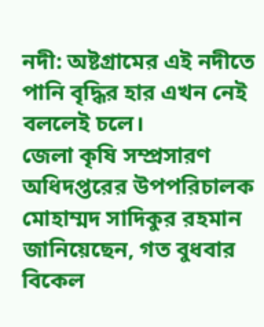নদী: অষ্টগ্রামের এই নদীতে পানি বৃদ্ধির হার এখন নেই বললেই চলে।
জেলা কৃষি সম্প্রসারণ অধিদপ্তরের উপপরিচালক মোহাম্মদ সাদিকুর রহমান জানিয়েছেন, গত বুধবার বিকেল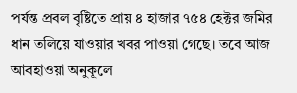পর্যন্ত প্রবল বৃষ্টিতে প্রায় ৪ হাজার ৭৫৪ হেক্টর জমির ধান তলিয়ে যাওয়ার খবর পাওয়া গেছে। তবে আজ আবহাওয়া অনুকূলে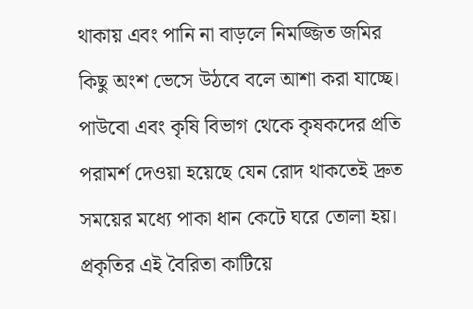থাকায় এবং পানি না বাড়লে নিমজ্জিত জমির কিছু অংশ ভেসে উঠবে বলে আশা করা যাচ্ছে। পাউবো এবং কৃষি বিভাগ থেকে কৃষকদের প্রতি পরামর্শ দেওয়া হয়েছে যেন রোদ থাকতেই দ্রুত সময়ের মধ্যে পাকা ধান কেটে ঘরে তোলা হয়। প্রকৃতির এই বৈরিতা কাটিয়ে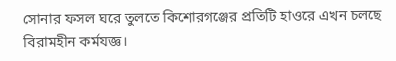সোনার ফসল ঘরে তুলতে কিশোরগঞ্জের প্রতিটি হাওরে এখন চলছে বিরামহীন কর্মযজ্ঞ।